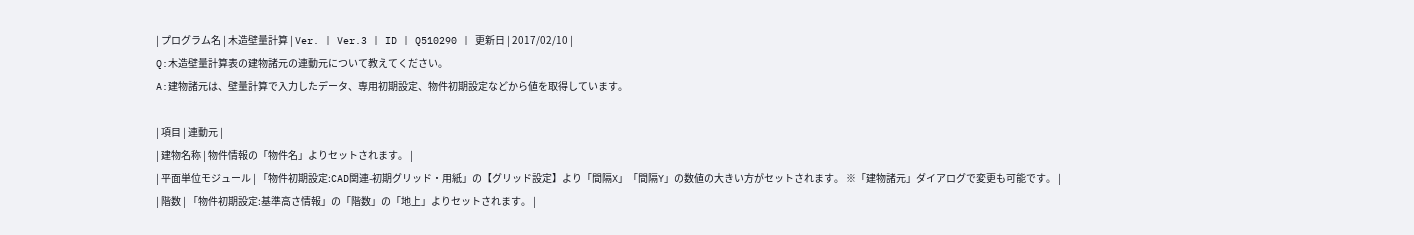| プログラム名 | 木造壁量計算 | Ver. | Ver.3 | ID | Q510290 | 更新日 | 2017/02/10 |
Q:木造壁量計算表の建物諸元の連動元について教えてください。
A:建物諸元は、壁量計算で入力したデータ、専用初期設定、物件初期設定などから値を取得しています。

| 項目 | 連動元 |
| 建物名称 | 物件情報の「物件名」よりセットされます。 |
| 平面単位モジュール | 「物件初期設定:CAD関連-初期グリッド・用紙」の【グリッド設定】より「間隔X」「間隔Y」の数値の大きい方がセットされます。 ※「建物諸元」ダイアログで変更も可能です。 |
| 階数 | 「物件初期設定:基準高さ情報」の「階数」の「地上」よりセットされます。 |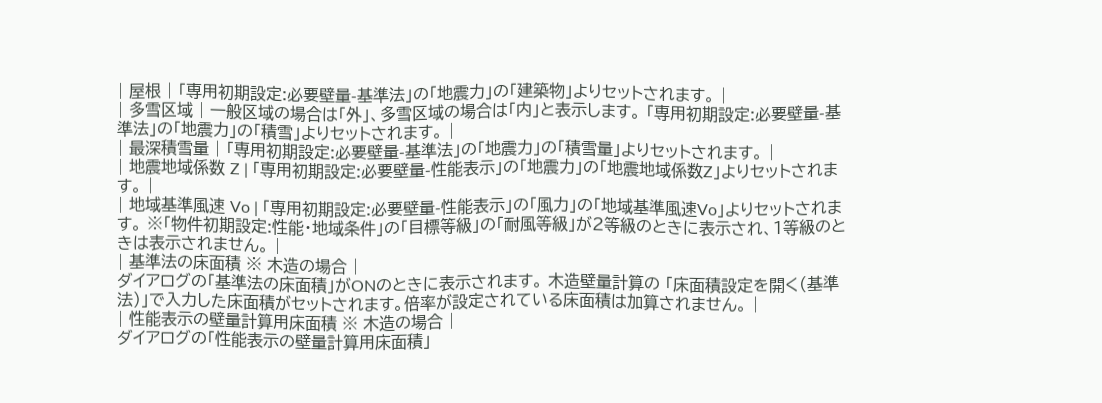| 屋根 | 「専用初期設定:必要壁量-基準法」の「地震力」の「建築物」よりセットされます。 |
| 多雪区域 | 一般区域の場合は「外」、多雪区域の場合は「内」と表示します。 「専用初期設定:必要壁量-基準法」の「地震力」の「積雪」よりセットされます。 |
| 最深積雪量 | 「専用初期設定:必要壁量-基準法」の「地震力」の「積雪量」よりセットされます。 |
| 地震地域係数 Z | 「専用初期設定:必要壁量-性能表示」の「地震力」の「地震地域係数Z」よりセットされます。 |
| 地域基準風速 Vo | 「専用初期設定:必要壁量-性能表示」の「風力」の「地域基準風速Vo」よりセットされます。 ※「物件初期設定:性能・地域条件」の「目標等級」の「耐風等級」が2等級のときに表示され、1等級のときは表示されません。 |
| 基準法の床面積 ※ 木造の場合 |
ダイアログの「基準法の床面積」がONのときに表示されます。 木造壁量計算の 「床面積設定を開く(基準法)」で入力した床面積がセットされます。倍率が設定されている床面積は加算されません。 |
| 性能表示の壁量計算用床面積 ※ 木造の場合 |
ダイアログの「性能表示の壁量計算用床面積」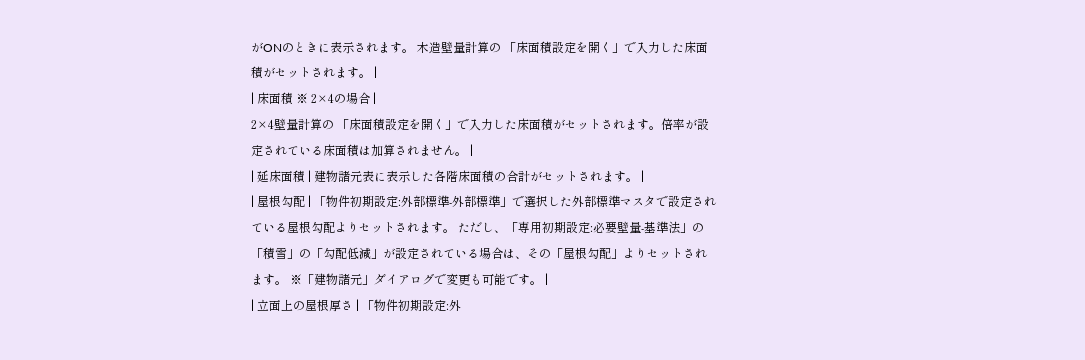がONのときに表示されます。 木造壁量計算の 「床面積設定を開く」で入力した床面積がセットされます。 |
| 床面積 ※ 2×4の場合 |
2×4壁量計算の 「床面積設定を開く」で入力した床面積がセットされます。倍率が設定されている床面積は加算されません。 |
| 延床面積 | 建物諸元表に表示した各階床面積の合計がセットされます。 |
| 屋根勾配 | 「物件初期設定:外部標準-外部標準」で選択した外部標準マスタで設定されている屋根勾配よりセットされます。 ただし、「専用初期設定:必要壁量-基準法」の「積雪」の「勾配低減」が設定されている場合は、その「屋根勾配」よりセットされます。 ※「建物諸元」ダイアログで変更も可能です。 |
| 立面上の屋根厚さ | 「物件初期設定:外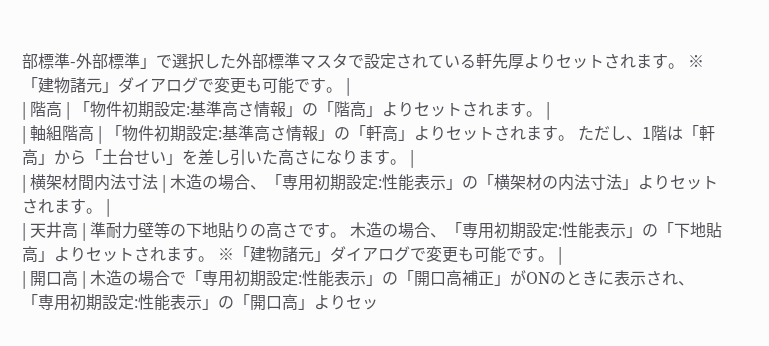部標準-外部標準」で選択した外部標準マスタで設定されている軒先厚よりセットされます。 ※「建物諸元」ダイアログで変更も可能です。 |
| 階高 | 「物件初期設定:基準高さ情報」の「階高」よりセットされます。 |
| 軸組階高 | 「物件初期設定:基準高さ情報」の「軒高」よりセットされます。 ただし、1階は「軒高」から「土台せい」を差し引いた高さになります。 |
| 横架材間内法寸法 | 木造の場合、「専用初期設定:性能表示」の「横架材の内法寸法」よりセットされます。 |
| 天井高 | 準耐力壁等の下地貼りの高さです。 木造の場合、「専用初期設定:性能表示」の「下地貼高」よりセットされます。 ※「建物諸元」ダイアログで変更も可能です。 |
| 開口高 | 木造の場合で「専用初期設定:性能表示」の「開口高補正」がONのときに表示され、「専用初期設定:性能表示」の「開口高」よりセッ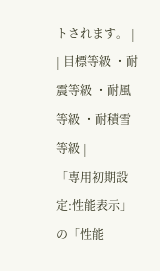トされます。 |
| 目標等級 ・耐震等級 ・耐風等級 ・耐積雪等級 |
「専用初期設定:性能表示」の「性能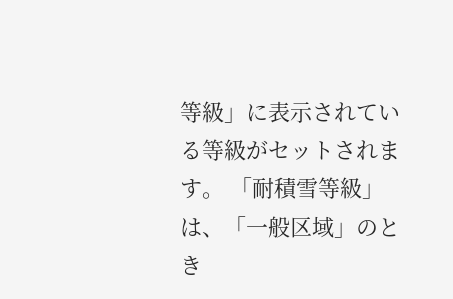等級」に表示されている等級がセットされます。 「耐積雪等級」は、「一般区域」のとき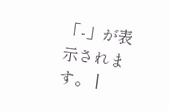「-」が表示されます。 |